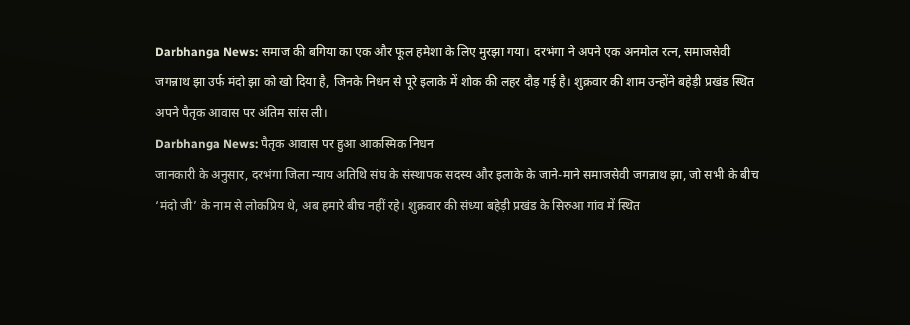Darbhanga News: समाज की बगिया का एक और फूल हमेशा के लिए मुरझा गया। दरभंगा ने अपने एक अनमोल रत्न, समाजसेवी जगन्नाथ झा उर्फ मंदो झा को खो दिया है, जिनके निधन से पूरे इलाके में शोक की लहर दौड़ गई है। शुक्रवार की शाम उन्होंने बहेड़ी प्रखंड स्थित अपने पैतृक आवास पर अंतिम सांस ली।
Darbhanga News: पैतृक आवास पर हुआ आकस्मिक निधन
जानकारी के अनुसार, दरभंगा जिला न्याय अतिथि संघ के संस्थापक सदस्य और इलाके के जाने-माने समाजसेवी जगन्नाथ झा, जो सभी के बीच ‘मंदो जी’ के नाम से लोकप्रिय थे, अब हमारे बीच नहीं रहे। शुक्रवार की संध्या बहेड़ी प्रखंड के सिरुआ गांव में स्थित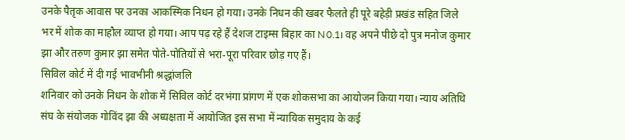उनके पैतृक आवास पर उनका आकस्मिक निधन हो गया। उनके निधन की खबर फैलते ही पूरे बहेड़ी प्रखंड सहित जिले भर में शोक का माहौल व्याप्त हो गया। आप पढ़ रहे हैं देशज टाइम्स बिहार का N0.1। वह अपने पीछे दो पुत्र मनोज कुमार झा और तरुण कुमार झा समेत पोते-पोतियों से भरा-पूरा परिवार छोड़ गए हैं।
सिविल कोर्ट में दी गई भावभीनी श्रद्धांजलि
शनिवार को उनके निधन के शोक में सिविल कोर्ट दरभंगा प्रांगण में एक शोकसभा का आयोजन किया गया। न्याय अतिथि संघ के संयोजक गोविंद झा की अध्यक्षता में आयोजित इस सभा में न्यायिक समुदाय के कई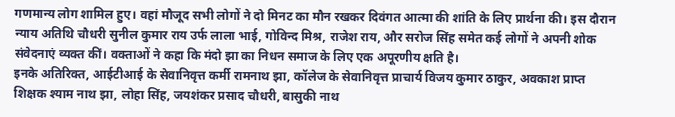गणमान्य लोग शामिल हुए। वहां मौजूद सभी लोगों ने दो मिनट का मौन रखकर दिवंगत आत्मा की शांति के लिए प्रार्थना की। इस दौरान न्याय अतिथि चौधरी सुनील कुमार राय उर्फ लाला भाई, गोविन्द मिश्र, राजेश राय, और सरोज सिंह समेत कई लोगों ने अपनी शोक संवेदनाएं व्यक्त कीं। वक्ताओं ने कहा कि मंदो झा का निधन समाज के लिए एक अपूरणीय क्षति है।
इनके अतिरिक्त, आईटीआई के सेवानिवृत्त कर्मी रामनाथ झा, कॉलेज के सेवानिवृत्त प्राचार्य विजय कुमार ठाकुर, अवकाश प्राप्त शिक्षक श्याम नाथ झा, लोहा सिंह, जयशंकर प्रसाद चौधरी, बासुकी नाथ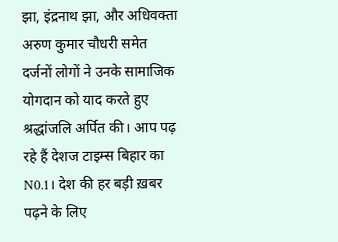झा, इंद्रनाथ झा, और अधिवक्ता अरुण कुमार चौधरी समेत दर्जनों लोगों ने उनके सामाजिक योगदान को याद करते हुए श्रद्धांजलि अर्पित की। आप पढ़ रहे हैं देशज टाइम्स बिहार का N0.1। देश की हर बड़ी ख़बर पढ़ने के लिए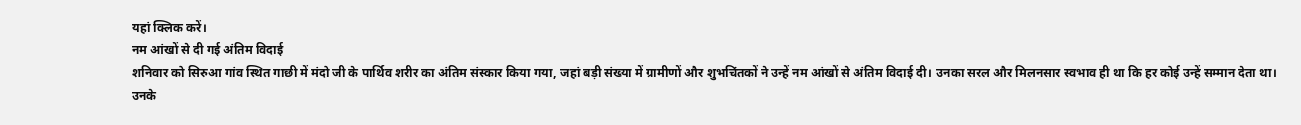यहां क्लिक करें।
नम आंखों से दी गई अंतिम विदाई
शनिवार को सिरुआ गांव स्थित गाछी में मंदो जी के पार्थिव शरीर का अंतिम संस्कार किया गया, जहां बड़ी संख्या में ग्रामीणों और शुभचिंतकों ने उन्हें नम आंखों से अंतिम विदाई दी। उनका सरल और मिलनसार स्वभाव ही था कि हर कोई उन्हें सम्मान देता था। उनके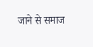जाने से समाज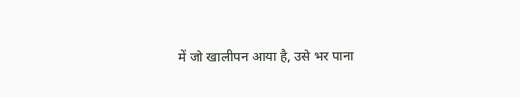में जो खालीपन आया है, उसे भर पाना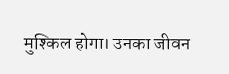मुश्किल होगा। उनका जीवन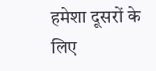हमेशा दूसरों के लिए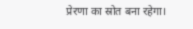प्रेरणा का स्रोत बना रहेगा।